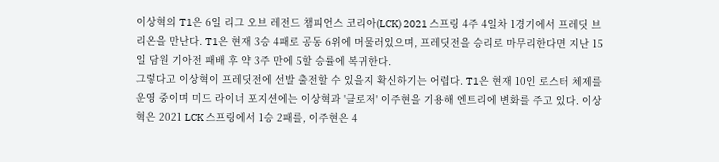이상혁의 T1은 6일 리그 오브 레전드 챔피언스 코리아(LCK) 2021 스프링 4주 4일차 1경기에서 프레딧 브리온을 만난다. T1은 현재 3승 4패로 공동 6위에 머물러있으며, 프레딧전을 승리로 마무리한다면 지난 15일 담원 기아전 패배 후 약 3주 만에 5할 승률에 복귀한다.
그렇다고 이상혁이 프레딧전에 선발 출전할 수 있을지 확신하기는 어렵다. T1은 현재 10인 로스터 체제를 운영 중이며 미드 라이너 포지션에는 이상혁과 '클로저' 이주현을 기용해 엔트리에 변화를 주고 있다. 이상혁은 2021 LCK 스프링에서 1승 2패를, 이주현은 4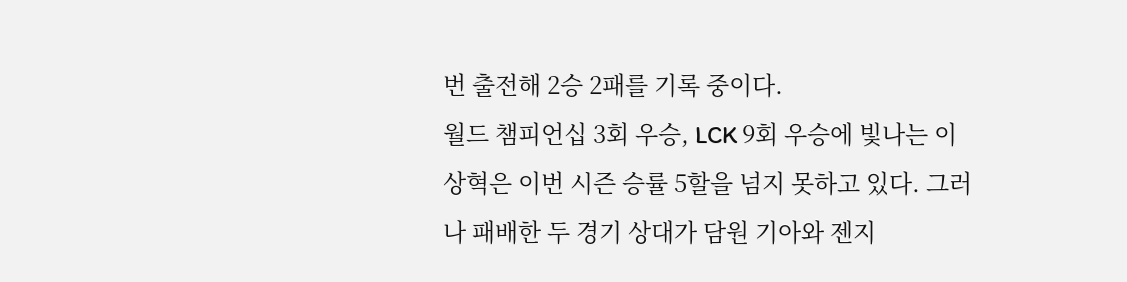번 출전해 2승 2패를 기록 중이다.
월드 챔피언십 3회 우승, LCK 9회 우승에 빛나는 이상혁은 이번 시즌 승률 5할을 넘지 못하고 있다. 그러나 패배한 두 경기 상대가 담원 기아와 젠지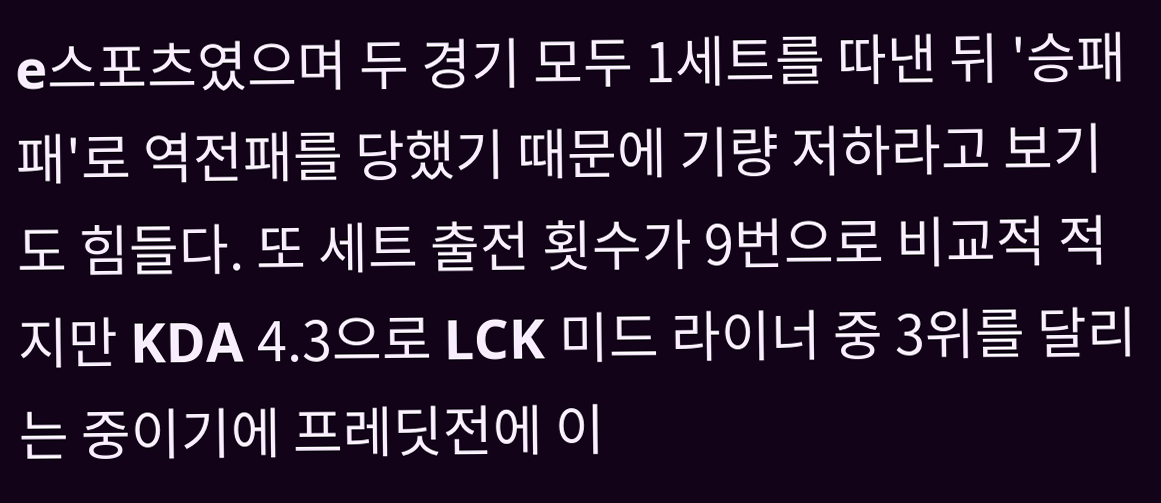e스포츠였으며 두 경기 모두 1세트를 따낸 뒤 '승패패'로 역전패를 당했기 때문에 기량 저하라고 보기도 힘들다. 또 세트 출전 횟수가 9번으로 비교적 적지만 KDA 4.3으로 LCK 미드 라이너 중 3위를 달리는 중이기에 프레딧전에 이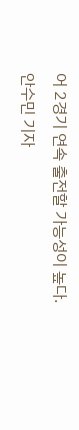어 2경기 연속 출전할 가능성이 높다.
안수민 기자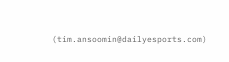(tim.ansoomin@dailyesports.com)